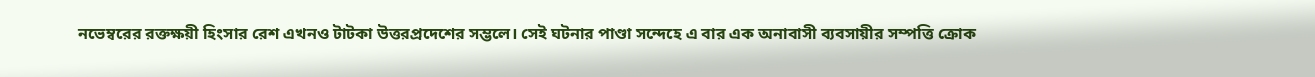নভেম্বরের রক্তক্ষয়ী হিংসার রেশ এখনও টাটকা উত্তরপ্রদেশের সম্ভলে। সেই ঘটনার পাণ্ডা সন্দেহে এ বার এক অনাবাসী ব্যবসায়ীর সম্পত্তি ক্রোক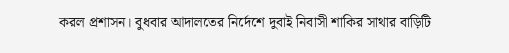করল প্রশাসন। বুধবার আদালতের নির্দেশে দুবাই নিবাসী শাকির সাথার বাড়িটি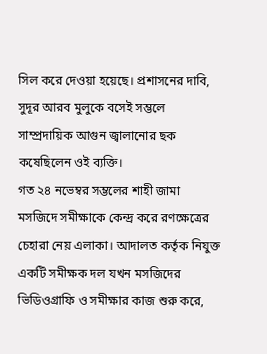সিল করে দেওয়া হয়েছে। প্রশাসনের দাবি, সুদূর আরব মুলুকে বসেই সম্ভলে সাম্প্রদায়িক আগুন জ্বালানোর ছক কষেছিলেন ওই ব্যক্তি।
গত ২৪ নভেম্বর সম্ভলের শাহী জামা মসজিদে সমীক্ষাকে কেন্দ্র করে রণক্ষেত্রের চেহারা নেয় এলাকা। আদালত কর্তৃক নিযুক্ত একটি সমীক্ষক দল যখন মসজিদের ভিডিওগ্রাফি ও সমীক্ষার কাজ শুরু করে,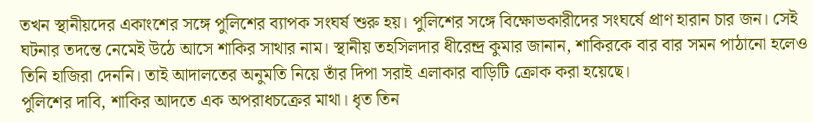তখন স্থানীয়দের একাংশের সঙ্গে পুলিশের ব্যাপক সংঘর্ষ শুরু হয়। পুলিশের সঙ্গে বিক্ষোভকারীদের সংঘর্ষে প্রাণ হারান চার জন। সেই ঘটনার তদন্তে নেমেই উঠে আসে শাকির সাথার নাম। স্থানীয় তহসিলদার ধীরেন্দ্র কুমার জানান, শাকিরকে বার বার সমন পাঠানো হলেও তিনি হাজিরা দেননি। তাই আদালতের অনুমতি নিয়ে তাঁর দিপা সরাই এলাকার বাড়িটি ক্রোক করা হয়েছে।
পুলিশের দাবি, শাকির আদতে এক অপরাধচক্রের মাথা। ধৃত তিন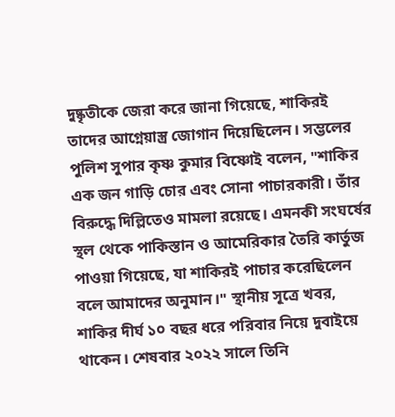দুষ্কৃতীকে জেরা করে জানা গিয়েছে, শাকিরই তাদের আগ্নেয়াস্ত্র জোগান দিয়েছিলেন। সম্ভলের পুলিশ সুপার কৃষ্ণ কুমার বিষ্ণোই বলেন, "শাকির এক জন গাড়ি চোর এবং সোনা পাচারকারী। তাঁর বিরুদ্ধে দিল্লিতেও মামলা রয়েছে। এমনকী সংঘর্ষের স্থল থেকে পাকিস্তান ও আমেরিকার তৈরি কার্তুজ পাওয়া গিয়েছে, যা শাকিরই পাচার করেছিলেন বলে আমাদের অনুমান।" স্থানীয় সূত্রে খবর, শাকির দীর্ঘ ১০ বছর ধরে পরিবার নিয়ে দুবাইয়ে থাকেন। শেষবার ২০২২ সালে তিনি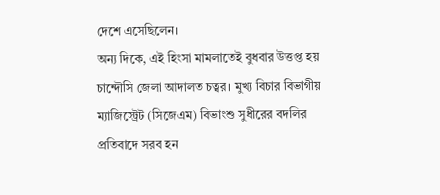দেশে এসেছিলেন।
অন্য দিকে, এই হিংসা মামলাতেই বুধবার উত্তপ্ত হয় চান্দৌসি জেলা আদালত চত্বর। মুখ্য বিচার বিভাগীয় ম্যাজিস্ট্রেট (সিজেএম) বিভাংশু সুধীরের বদলির প্রতিবাদে সরব হন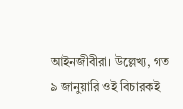আইনজীবীরা। উল্লেখ্য, গত ৯ জানুয়ারি ওই বিচারকই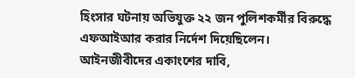হিংসার ঘটনায় অভিযুক্ত ২২ জন পুলিশকর্মীর বিরুদ্ধে এফআইআর করার নির্দেশ দিয়েছিলেন। আইনজীবীদের একাংশের দাবি,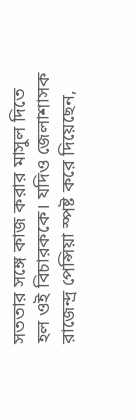সততার সঙ্গে কাজ করার মাসুল দিতে হল ওই বিচারককে। যদিও জেলাশাসক রাজেন্দ্র পেন্সিয়া স্পষ্ট করে দিয়েছেন,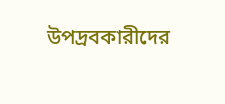উপদ্রবকারীদের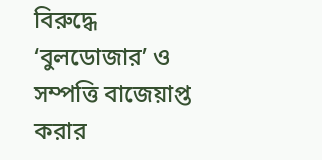বিরুদ্ধে ‘বুলডোজার’ ও সম্পত্তি বাজেয়াপ্ত করার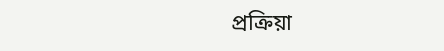প্রক্রিয়া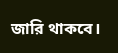জারি থাকবে।